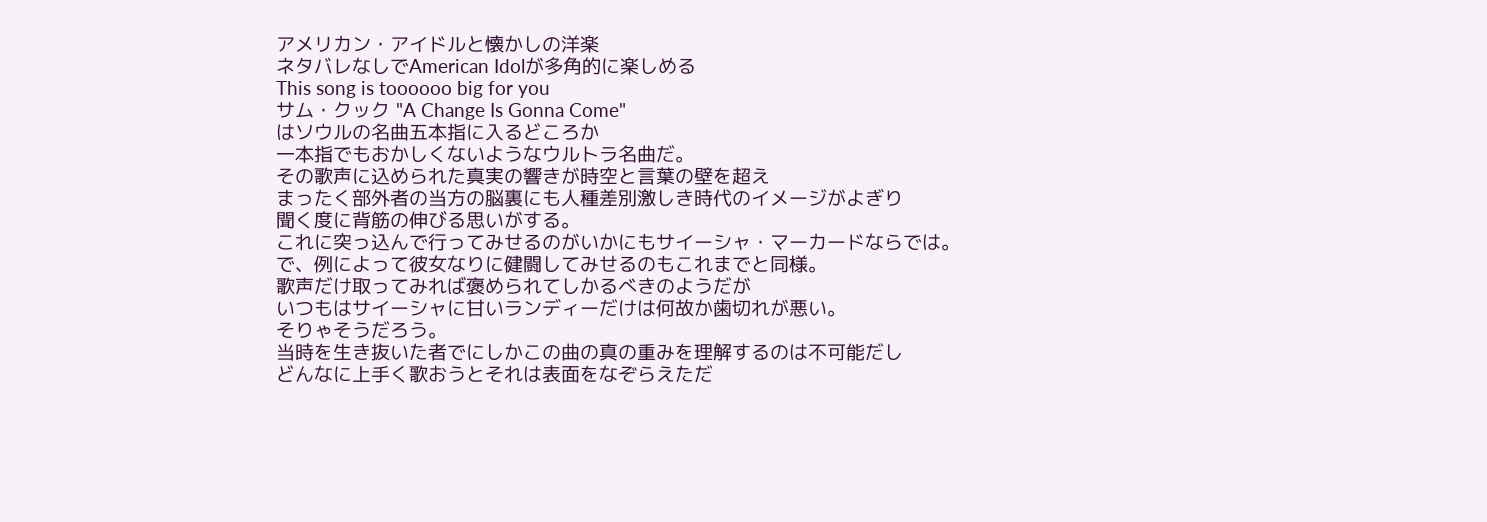アメリカン・アイドルと懐かしの洋楽
ネタバレなしでAmerican Idolが多角的に楽しめる
This song is toooooo big for you
サム・クック "A Change Is Gonna Come"
はソウルの名曲五本指に入るどころか
一本指でもおかしくないようなウルトラ名曲だ。
その歌声に込められた真実の響きが時空と言葉の壁を超え
まったく部外者の当方の脳裏にも人種差別激しき時代のイメージがよぎり
聞く度に背筋の伸びる思いがする。
これに突っ込んで行ってみせるのがいかにもサイーシャ・マーカードならでは。
で、例によって彼女なりに健闘してみせるのもこれまでと同様。
歌声だけ取ってみれば褒められてしかるべきのようだが
いつもはサイーシャに甘いランディーだけは何故か歯切れが悪い。
そりゃそうだろう。
当時を生き抜いた者でにしかこの曲の真の重みを理解するのは不可能だし
どんなに上手く歌おうとそれは表面をなぞらえただ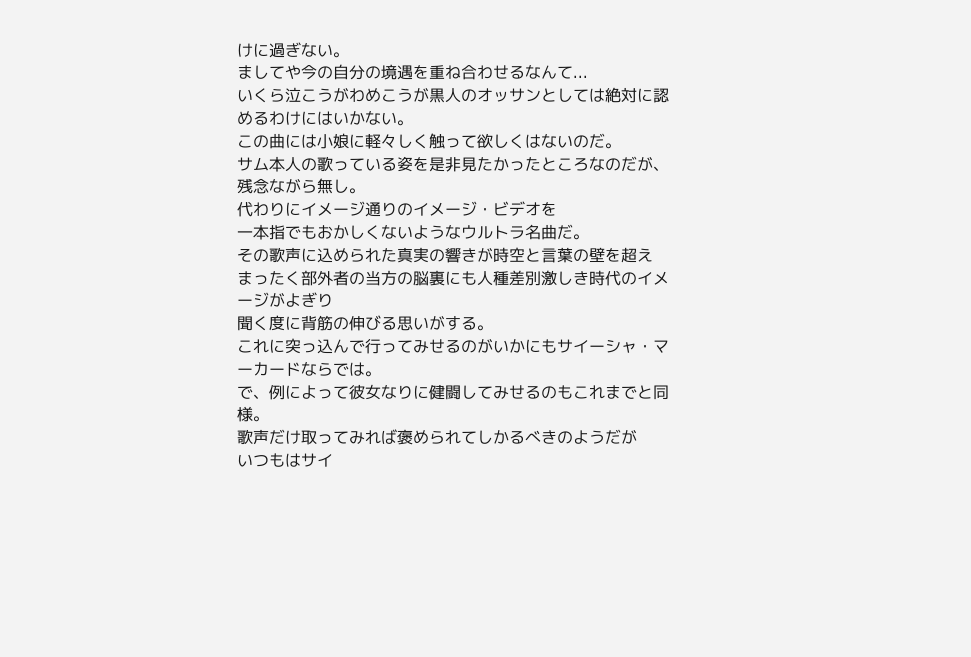けに過ぎない。
ましてや今の自分の境遇を重ね合わせるなんて...
いくら泣こうがわめこうが黒人のオッサンとしては絶対に認めるわけにはいかない。
この曲には小娘に軽々しく触って欲しくはないのだ。
サム本人の歌っている姿を是非見たかったところなのだが、残念ながら無し。
代わりにイメージ通りのイメージ・ビデオを
一本指でもおかしくないようなウルトラ名曲だ。
その歌声に込められた真実の響きが時空と言葉の壁を超え
まったく部外者の当方の脳裏にも人種差別激しき時代のイメージがよぎり
聞く度に背筋の伸びる思いがする。
これに突っ込んで行ってみせるのがいかにもサイーシャ・マーカードならでは。
で、例によって彼女なりに健闘してみせるのもこれまでと同様。
歌声だけ取ってみれば褒められてしかるべきのようだが
いつもはサイ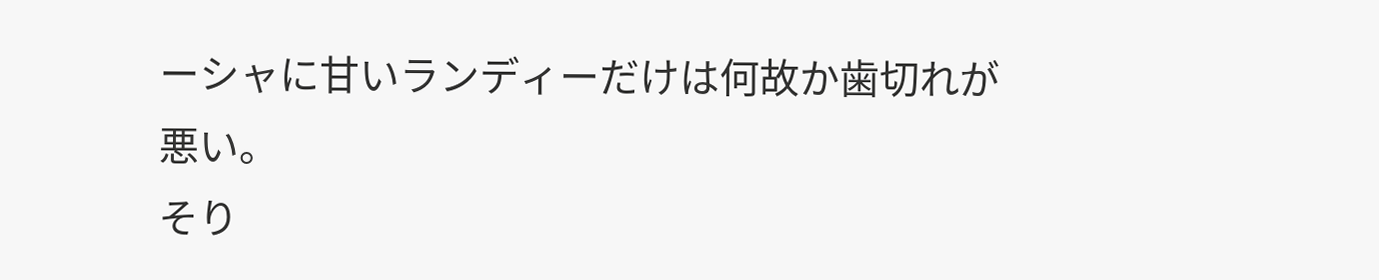ーシャに甘いランディーだけは何故か歯切れが悪い。
そり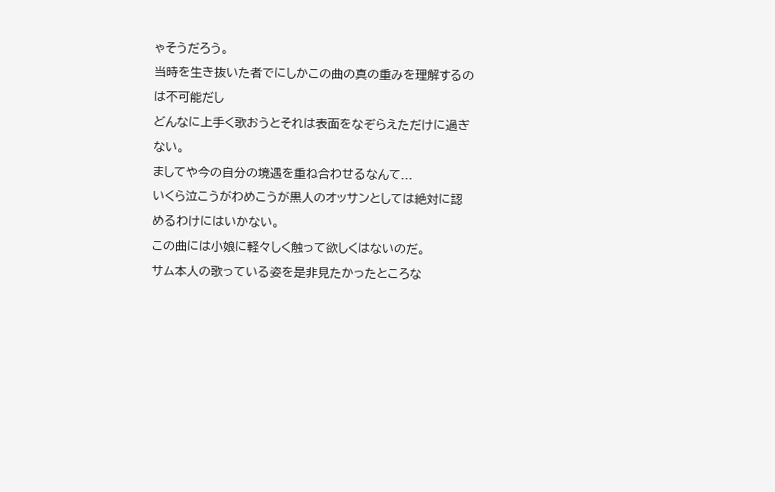ゃそうだろう。
当時を生き抜いた者でにしかこの曲の真の重みを理解するのは不可能だし
どんなに上手く歌おうとそれは表面をなぞらえただけに過ぎない。
ましてや今の自分の境遇を重ね合わせるなんて...
いくら泣こうがわめこうが黒人のオッサンとしては絶対に認めるわけにはいかない。
この曲には小娘に軽々しく触って欲しくはないのだ。
サム本人の歌っている姿を是非見たかったところな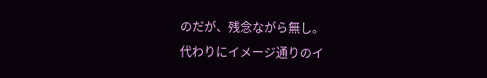のだが、残念ながら無し。
代わりにイメージ通りのイ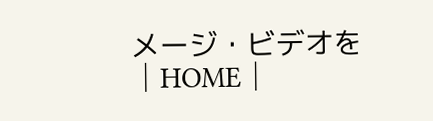メージ・ビデオを
│HOME│